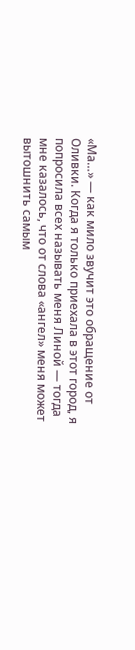«Ма…» — как мило звучит это обращение от Оливки. Когда я только приехала в этот город, я попросила всех называть меня Линой — тогда мне казалось, что от слова «ангел» меня может вытошнить самым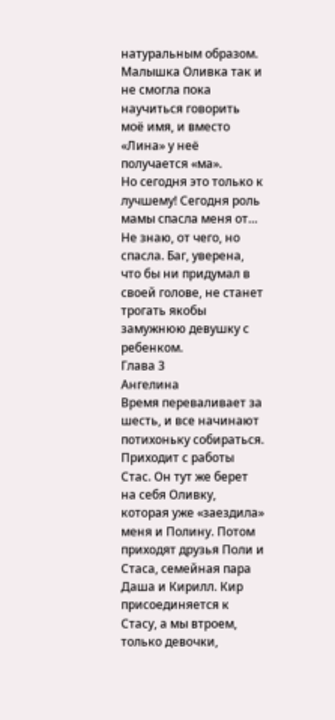натуральным образом. Малышка Оливка так и не смогла пока научиться говорить моё имя, и вместо «Лина» у неё получается «ма».
Но сегодня это только к лучшему! Сегодня роль мамы спасла меня от… Не знаю, от чего, но спасла. Баг, уверена, что бы ни придумал в своей голове, не станет трогать якобы замужнюю девушку с ребенком.
Глава 3
Ангелина
Время переваливает за шесть, и все начинают потихоньку собираться. Приходит с работы Стас. Он тут же берет на себя Оливку, которая уже «заездила» меня и Полину. Потом приходят друзья Поли и Стаса, семейная пара Даша и Кирилл. Кир присоединяется к Стасу, а мы втроем, только девочки,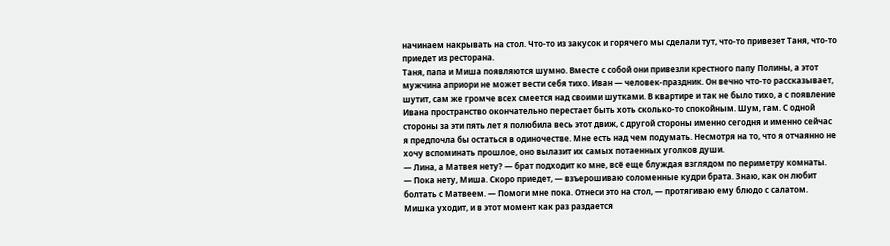начинаем накрывать на стол. Что-то из закусок и горячего мы сделали тут, что-то привезет Таня, что-то приедет из ресторана.
Таня, папа и Миша появляются шумно. Вместе с собой они привезли крестного папу Полины, а этот мужчина априори не может вести себя тихо. Иван — человек-праздник. Он вечно что-то рассказывает, шутит, сам же громче всех смеется над своими шутками. В квартире и так не было тихо, а с появление Ивана пространство окончательно перестает быть хоть сколько-то спокойным. Шум, гам. С одной стороны за эти пять лет я полюбила весь этот движ, с другой стороны именно сегодня и именно сейчас я предпочла бы остаться в одиночестве. Мне есть над чем подумать. Несмотря на то, что я отчаянно не хочу вспоминать прошлое, оно вылазит их самых потаенных уголков души.
— Лина, а Матвея нету? — брат подходит ко мне, всё еще блуждая взглядом по периметру комнаты.
— Пока нету, Миша. Скоро приедет, — взъерошиваю соломенные кудри брата. Знаю, как он любит болтать с Матвеем. — Помоги мне пока. Отнеси это на стол, — протягиваю ему блюдо с салатом.
Мишка уходит, и в этот момент как раз раздается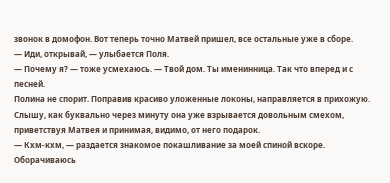звонок в домофон. Вот теперь точно Матвей пришел, все остальные уже в сборе.
— Иди, открывай, — улыбается Поля.
— Почему я? — тоже усмехаюсь. — Твой дом. Ты именинница. Так что вперед и с песней.
Полина не спорит. Поправив красиво уложенные локоны, направляется в прихожую. Слышу, как буквально через минуту она уже взрывается довольным смехом, приветствуя Матвея и принимая, видимо, от него подарок.
— Кхм-кхм, — раздается знакомое покашливание за моей спиной вскоре.
Оборачиваюсь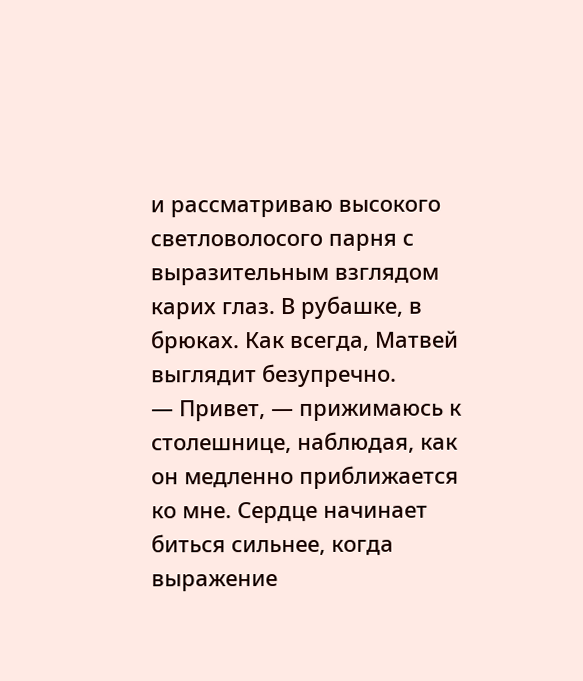и рассматриваю высокого светловолосого парня с выразительным взглядом карих глаз. В рубашке, в брюках. Как всегда, Матвей выглядит безупречно.
— Привет, — прижимаюсь к столешнице, наблюдая, как он медленно приближается ко мне. Сердце начинает биться сильнее, когда выражение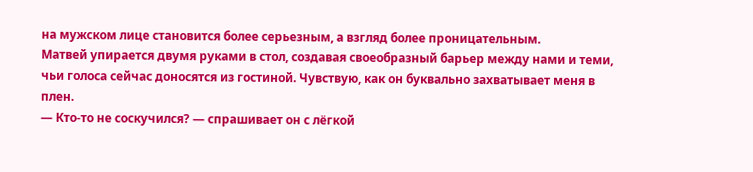на мужском лице становится более серьезным, а взгляд более проницательным.
Матвей упирается двумя руками в стол, создавая своеобразный барьер между нами и теми, чьи голоса сейчас доносятся из гостиной. Чувствую, как он буквально захватывает меня в плен.
— Кто-то не соскучился? — спрашивает он с лёгкой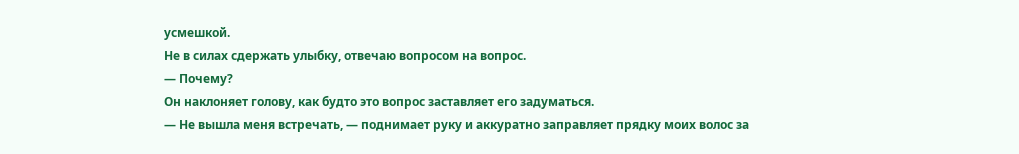усмешкой.
Не в силах сдержать улыбку, отвечаю вопросом на вопрос.
— Почему?
Он наклоняет голову, как будто это вопрос заставляет его задуматься.
— Не вышла меня встречать, — поднимает руку и аккуратно заправляет прядку моих волос за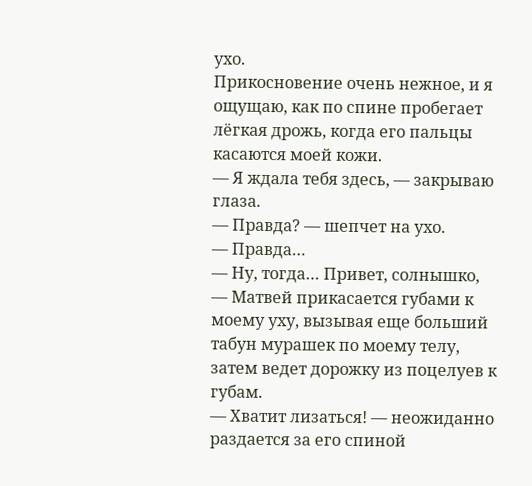ухо.
Прикосновение очень нежное, и я ощущаю, как по спине пробегает лёгкая дрожь, когда его пальцы касаются моей кожи.
— Я ждала тебя здесь, — закрываю глаза.
— Правда? — шепчет на ухо.
— Правда…
— Ну, тогда… Привет, солнышко, — Матвей прикасается губами к моему уху, вызывая еще больший табун мурашек по моему телу, затем ведет дорожку из поцелуев к губам.
— Хватит лизаться! — неожиданно раздается за его спиной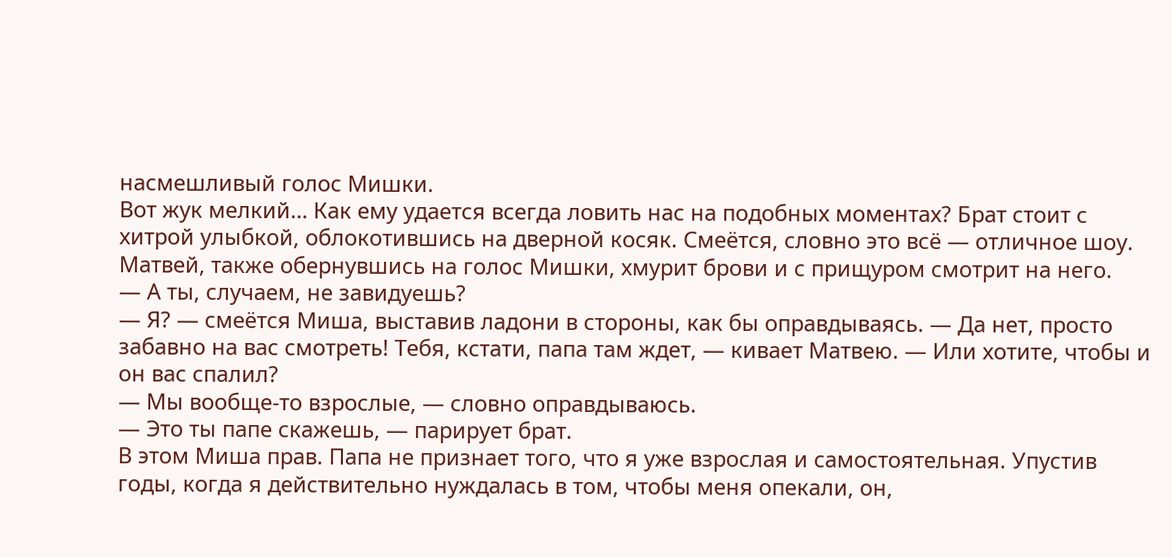насмешливый голос Мишки.
Вот жук мелкий… Как ему удается всегда ловить нас на подобных моментах? Брат стоит с хитрой улыбкой, облокотившись на дверной косяк. Смеётся, словно это всё — отличное шоу.
Матвей, также обернувшись на голос Мишки, хмурит брови и с прищуром смотрит на него.
— А ты, случаем, не завидуешь?
— Я? — смеётся Миша, выставив ладони в стороны, как бы оправдываясь. — Да нет, просто забавно на вас смотреть! Тебя, кстати, папа там ждет, — кивает Матвею. — Или хотите, чтобы и он вас спалил?
— Мы вообще-то взрослые, — словно оправдываюсь.
— Это ты папе скажешь, — парирует брат.
В этом Миша прав. Папа не признает того, что я уже взрослая и самостоятельная. Упустив годы, когда я действительно нуждалась в том, чтобы меня опекали, он,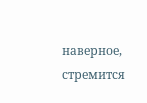наверное, стремится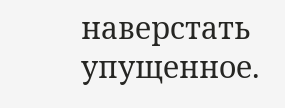наверстать упущенное.